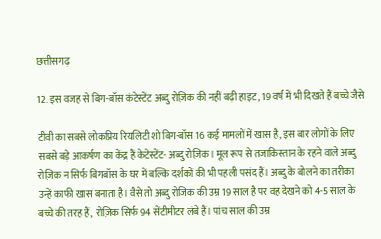छत्तीसगढ़

12. इस वजह से बिग-बॉस कंटेस्टेंट अब्दु रोज़िक की नहीं बढ़ी हाइट, 19 वर्ष में भी दिखते हैं बच्चे जैसे

टीवी का सबसे लोकप्रिय रियलिटी शो बिग-बॉस 16 कई मामलों में खास है, इस बार लोगों के लिए सबसे बड़े आकर्षण का केंद्र हैं केटेस्टेंट- अब्दु रोज़िक। मूल रूप से तजाकिस्तान के रहने वाले अब्दु रोज़िक न सिर्फ बिगबॉस के घर में बल्कि दर्शकों की भी पहली पसंद हैं। अब्दु के बोलने का तरीका उन्हें काफी खास बनाता है। वैसे तो अब्दु रोजिक की उम्र 19 साल है पर वह देखने को 4-5 साल के बच्चे की तरह हैं,  रोज़िक सिर्फ 94 सेंटीमीटर लंबे हैं। पांच साल की उम्र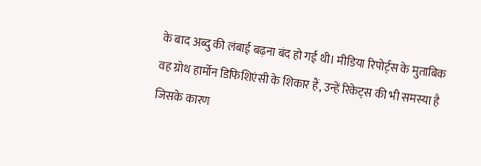के बाद अब्दु की लंबाई बढ़ना बंद हो गई थी। मीडिया रिपोर्ट्स के मुताबिक वह ग्रोथ हार्मोन डिफिशिएंसी के शिकार हैं, उन्हें रिकेट्स की भी समस्या है जिसके कारण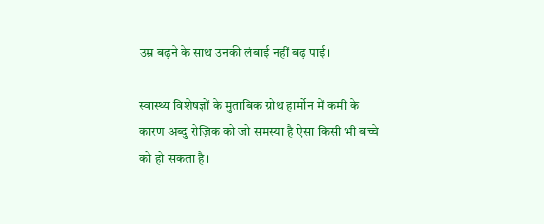उम्र बढ़ने के साथ उनकी लंबाई नहीं बढ़ पाई।

स्वास्थ्य विशेषज्ञों के मुताबिक ग्रोथ हार्मोन में कमी के कारण अब्दु रोज़िक को जो समस्या है ऐसा किसी भी बच्चे को हो सकता है।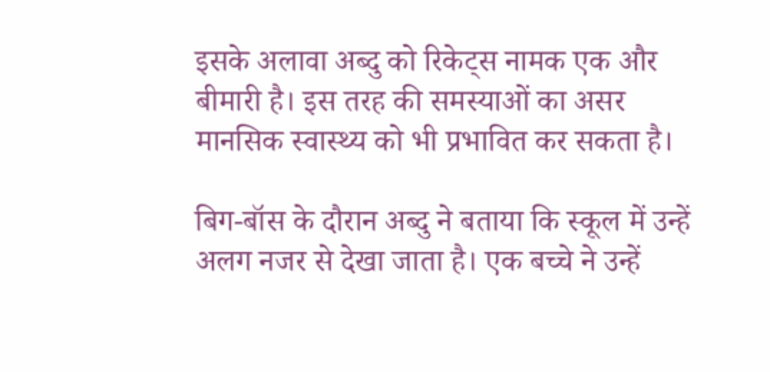इसके अलावा अब्दु को रिकेट्स नामक एक और बीमारी है। इस तरह की समस्याओं का असर मानसिक स्वास्थ्य को भी प्रभावित कर सकता है।

बिग-बॉस के दौरान अब्दु ने बताया कि स्कूल में उन्हें अलग नजर से देखा जाता है। एक बच्चे ने उन्हें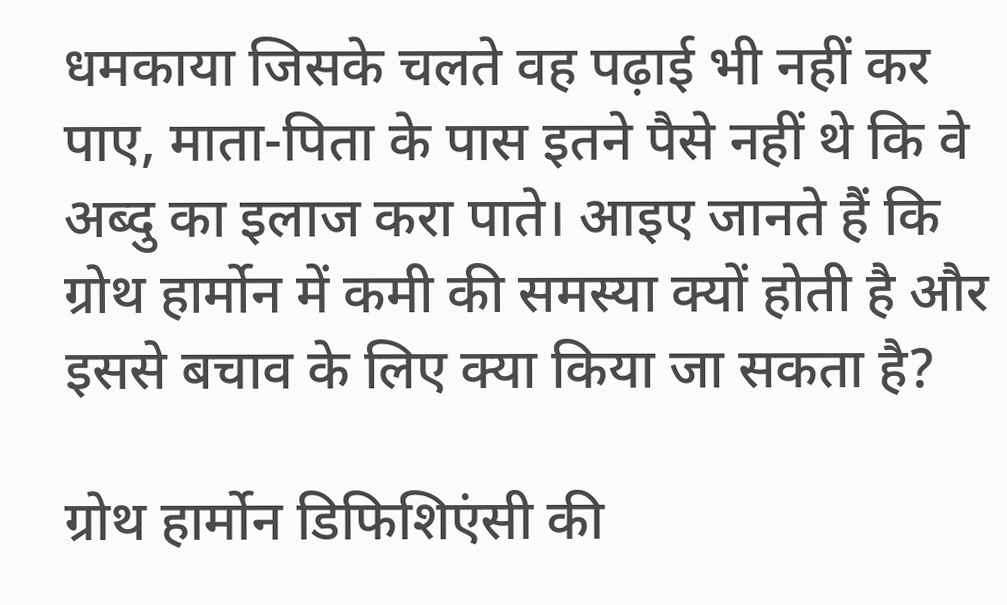धमकाया जिसके चलते वह पढ़ाई भी नहीं कर पाए, माता-पिता के पास इतने पैसे नहीं थे कि वे अब्दु का इलाज करा पाते। आइए जानते हैं कि ग्रोथ हार्मोन में कमी की समस्या क्यों होती है और इससे बचाव के लिए क्या किया जा सकता है?

ग्रोथ हार्मोन डिफिशिएंसी की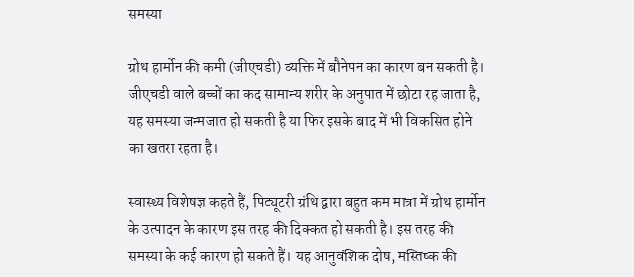समस्या

ग्रोथ हार्मोन की कमी (जीएचडी) व्यक्ति में बौनेपन का कारण बन सकती है।  जीएचडी वाले बच्चों का कद सामान्य शरीर के अनुपात में छोटा रह जाता है, यह समस्या जन्मजात हो सकती है या फिर इसके बाद में भी विकसित होने का खतरा रहता है।

स्वास्थ्य विशेषज्ञ कहते हैं, पिट्यूटरी ग्रंथि द्वारा बहुत कम मात्रा में ग्रोथ हार्मोन के उत्पादन के कारण इस तरह की दिक्कत हो सकती है। इस तरह की समस्या के कई कारण हो सकते हैं। यह आनुवंशिक दोष, मस्तिष्क की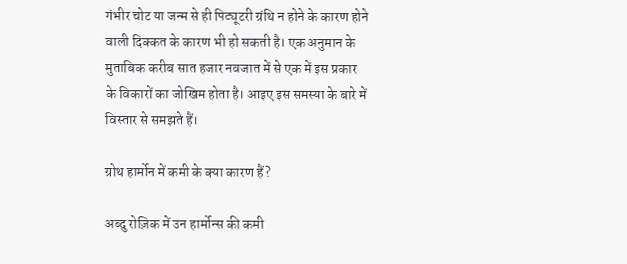गंभीर चोट या जन्म से ही पिट्यूटरी ग्रंथि न होने के कारण होने वाली दिक्कत के कारण भी हो सकती है। एक अनुमान के मुताबिक करीब सात हजार नवजात में से एक में इस प्रकार के विकारों का जोखिम होता है। आइए इस समस्या के बारे में विस्तार से समझते हैं।

ग्रोथ हार्मोन में कमी के क्या कारण हैं?

अब्दु रोज़िक में उन हार्मोन्स की कमी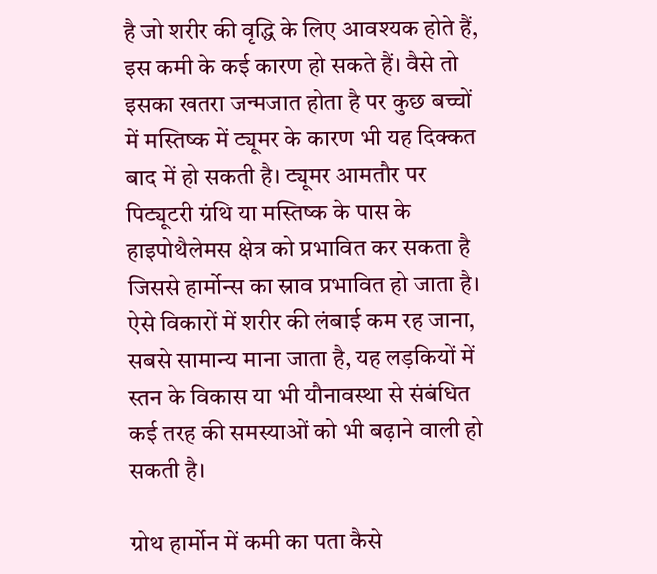है जो शरीर की वृद्धि के लिए आवश्यक होते हैं, इस कमी के कई कारण हो सकते हैं। वैसे तो इसका खतरा जन्मजात होता है पर कुछ बच्चों में मस्तिष्क में ट्यूमर के कारण भी यह दिक्कत बाद में हो सकती है। ट्यूमर आमतौर पर पिट्यूटरी ग्रंथि या मस्तिष्क के पास के हाइपोथैलेमस क्षेत्र को प्रभावित कर सकता है जिससे हार्मोन्स का स्राव प्रभावित हो जाता है। ऐसे विकारों में शरीर की लंबाई कम रह जाना, सबसे सामान्य माना जाता है, यह लड़कियों में स्तन के विकास या भी यौनावस्था से संबंधित कई तरह की समस्याओं को भी बढ़ाने वाली हो सकती है।

ग्रोथ हार्मोन में कमी का पता कैसे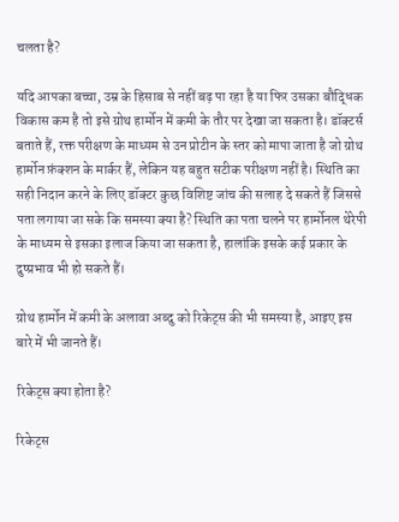चलता है?

यदि आपका बच्चा, उम्र के हिसाब से नहीं बढ़ पा रहा है या फिर उसका बौद्धिक विकास कम है तो इसे ग्रोथ हार्मोन में कमी के तौर पर देखा जा सकता है। डॉक्टर्स बताते हैं, रक्त परीक्षण के माध्यम से उन प्रोटीन के स्तर को मापा जाता है जो ग्रोथ हार्मोन फ़ंक्शन के मार्कर हैं, लेकिन यह बहुत सटीक परीक्षण नहीं है। स्थिति का सही निदान करने के लिए डॉक्टर कुछ विशिष्ट जांच की सलाह दे सकते हैं जिससे पता लगाया जा सके कि समस्या क्या है? स्थिति का पता चलने पर हार्मोनल थेरेपी के माध्यम से इसका इलाज किया जा सकता है, हालांकि इसके कई प्रकार के दुष्प्रभाव भी हो सकते हैं।

ग्रोथ हार्मोन में कमी के अलावा अब्दु को रिकेट्स की भी समस्या है, आइए इस बारे में भी जानते हैं।

रिकेट्स क्या होता है?

रिकेट्स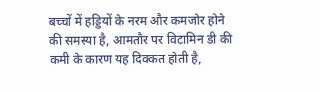बच्चों में हड्डियों के नरम और कमजोर होने की समस्या है, आमतौर पर विटामिन डी की कमी के कारण यह दिक्कत होती है,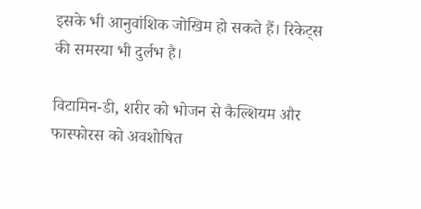इसके भी आनुवांशिक जोखिम हो सकते हैं। रिकेट्स की समस्या भी दुर्लभ है।

विटामिन-डी, शरीर को भोजन से कैल्शियम और फास्फोरस को अवशोषित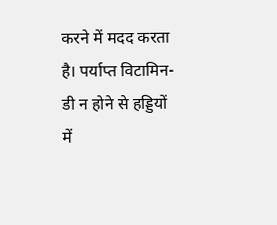करने में मदद करता है। पर्याप्त विटामिन-डी न होने से हड्डियों में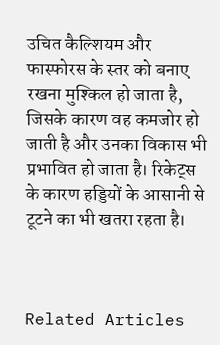उचित कैल्शियम और फास्फोरस के स्तर को बनाए रखना मुश्किल हो जाता है, जिसके कारण वह कमजोर हो जाती है और उनका विकास भी प्रभावित हो जाता है। रिकेट्स के कारण हड्डियों के आसानी से टूटने का भी खतरा रहता है।



Related Articles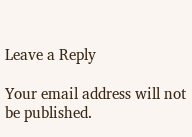Leave a Reply

Your email address will not be published.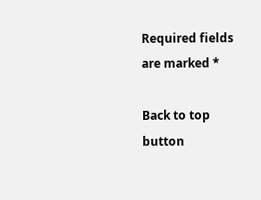Required fields are marked *

Back to top button